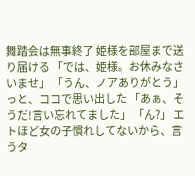舞踏会は無事終了 姫様を部屋まで送り届ける 「では、姫様。お休みなさいませ」 「うん、ノアありがとう」 っと、ココで思い出した 「あぁ、そうだ!言い忘れてました」 「ん?」 エトほど女の子慣れしてないから、言うタ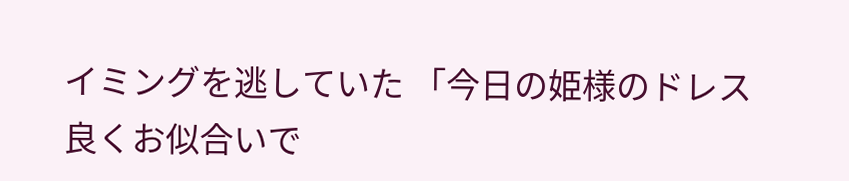イミングを逃していた 「今日の姫様のドレス良くお似合いで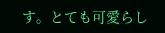す。とても可愛らし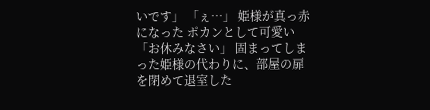いです」 「ぇ…」 姫様が真っ赤になった ポカンとして可愛い 「お休みなさい」 固まってしまった姫様の代わりに、部屋の扉を閉めて退室した